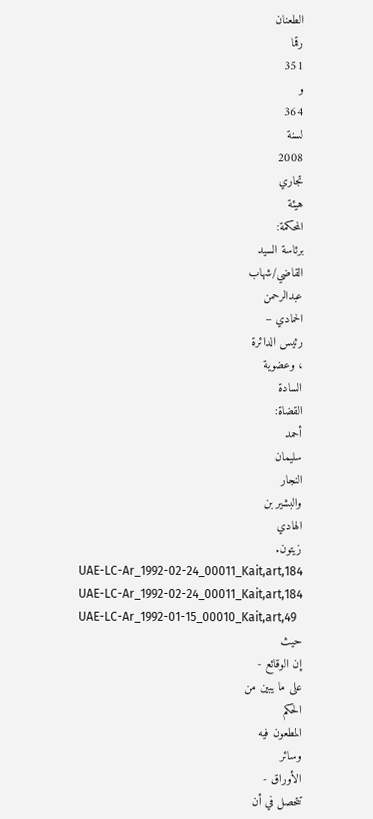الطعنان
رقما
351
و
364
لسنة
2008
تجاري
هيئة
المحكمة:
برئاسة السيد
القاضي/شهاب
عبدالرحمن
الحمادي –
رئيس الدائرة
، وعضوية
السادة
القضاة:
أحمد
سليمان
النجار
والبشير بن
الهادي
زيتون.
UAE-LC-Ar_1992-02-24_00011_Kait,art,184
UAE-LC-Ar_1992-02-24_00011_Kait,art,184
UAE-LC-Ar_1992-01-15_00010_Kait,art,49
حيث
إن الوقائع -
على ما يبين من
الحكم
المطعون فيه
وسائر
الأوراق -
تتحصل في أن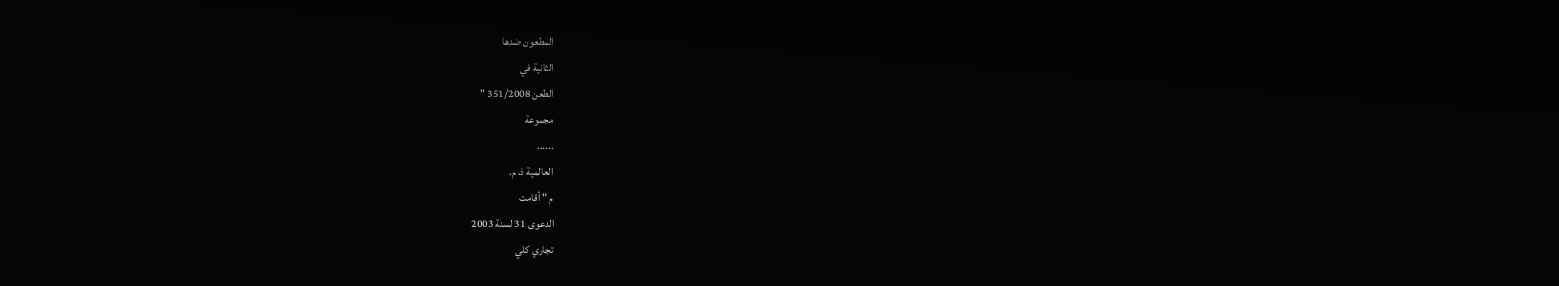المطعون ضدها
الثانية في
الطعن 351/2008 "
مجموعة
......
العالمية ذ. م.
م " أقامت
الدعوى 31 لسنة 2003
تجاري كلي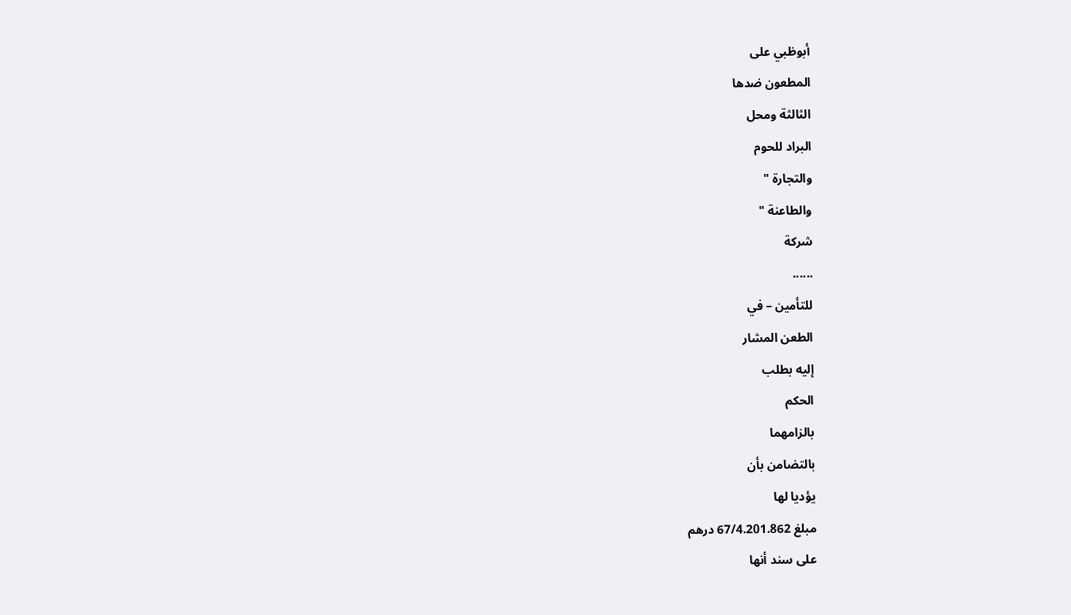أبوظبي على
المطعون ضدها
الثالثة ومحل
البراد للحوم
والتجارة "
والطاعنة "
شركة
......
للتأمين – في
الطعن المشار
إليه بطلب
الحكم
بالزامهما
بالتضامن بأن
يؤديا لها
مبلغ 67/4.201.862 درهم
على سند أنها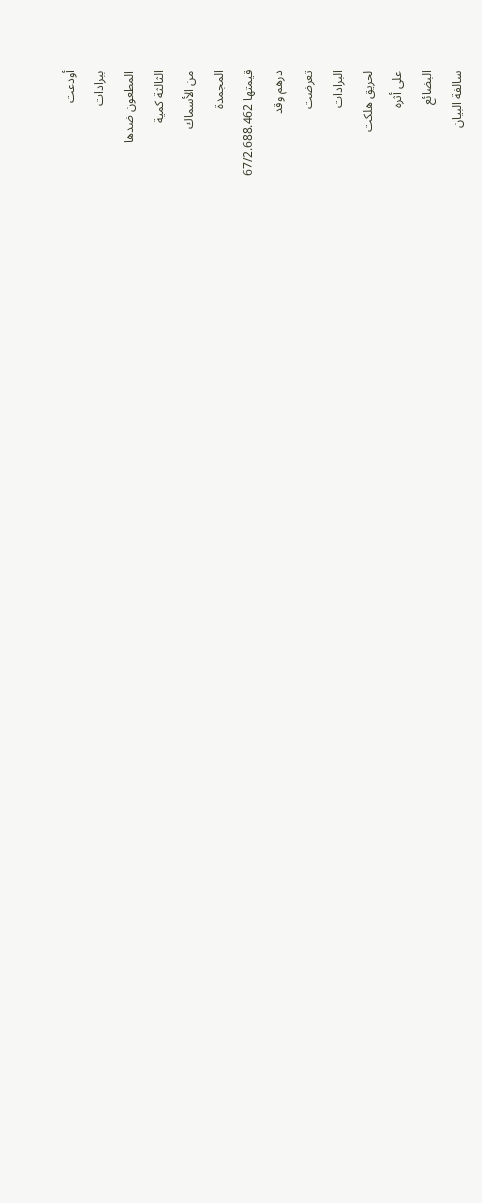أودعت
ببرادات
المطعون ضدها
الثالثة كمية
من الأسماك
المجمدة
قيمتها 67/2.688.462
درهم وقد
تعرضت
البرادات
لحريق هلكت
على أثره
البضائع
سالفة البيان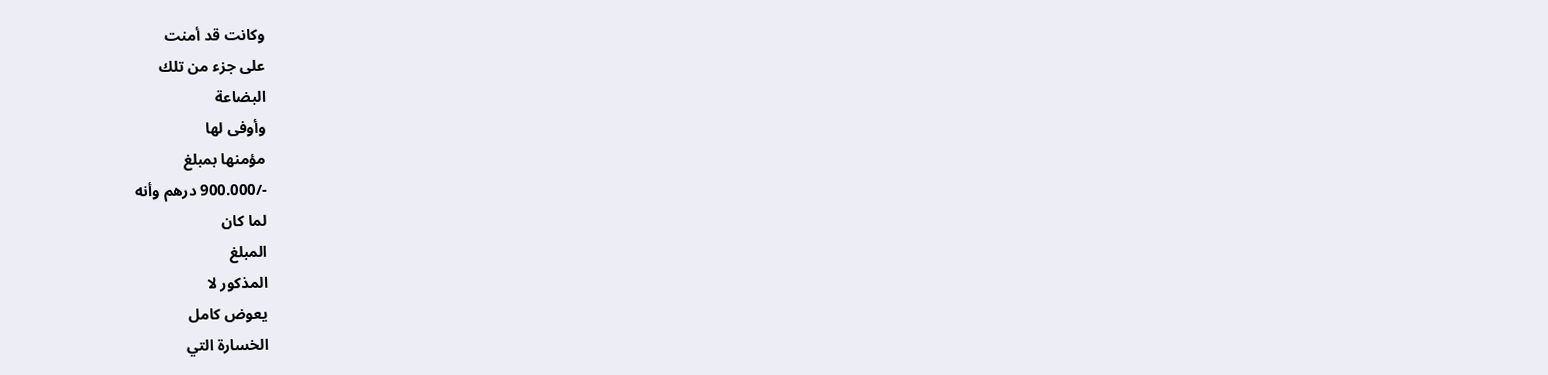وكانت قد أمنت
على جزء من تلك
البضاعة
وأوفى لها
مؤمنها بمبلغ
-/900.000 درهم وأنه
لما كان
المبلغ
المذكور لا
يعوض كامل
الخسارة التي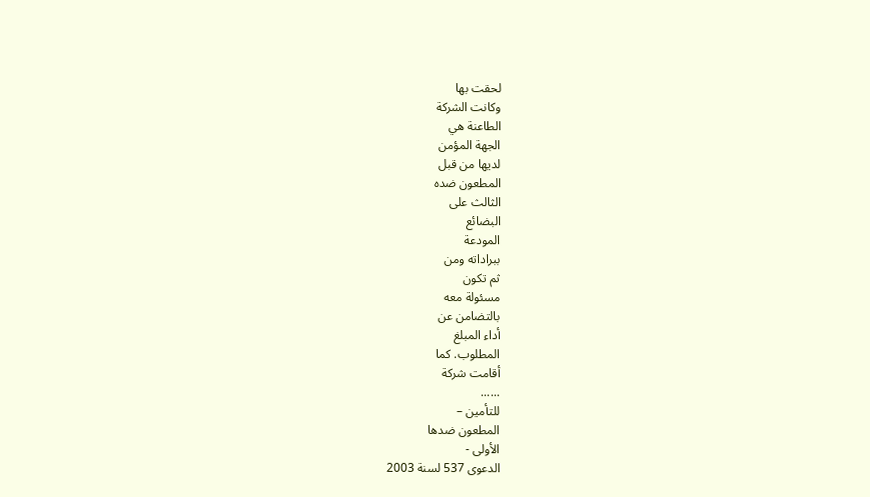لحقت بها
وكانت الشركة
الطاعنة هي
الجهة المؤمن
لديها من قبل
المطعون ضده
الثالث على
البضائع
المودعة
ببراداته ومن
ثم تكون
مسئولة معه
بالتضامن عن
أداء المبلغ
المطلوب. كما
أقامت شركة
......
للتأمين –
المطعون ضدها
الأولى -
الدعوى 537 لسنة 2003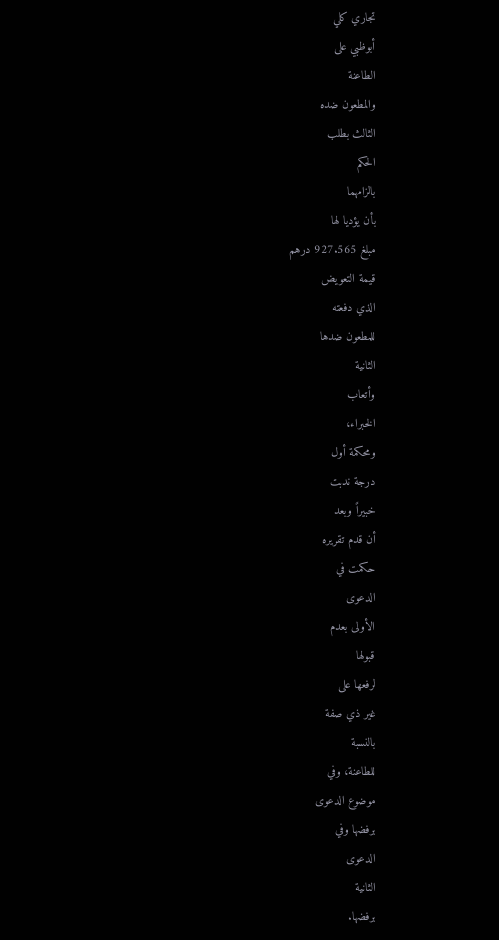تجاري كلي
أبوظبي على
الطاعنة
والمطعون ضده
الثالث بطلب
الحكم
بالزامهما
بأن يؤديا لها
مبلغ 927.565 درهم
قيمة التعويض
الذي دفعته
للمطعون ضدها
الثانية
وأتعاب
الخبراء،
ومحكمة أول
درجة ندبت
خبيراً وبعد
أن قدم تقريره
حكمت في
الدعوى
الأولى بعدم
قبولها
لرفعها على
غير ذي صفة
بالنسبة
للطاعنة، وفي
موضوع الدعوى
برفضها وفي
الدعوى
الثانية
برفضها.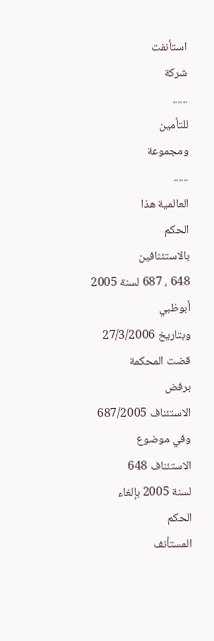استأنفت
شركة
......
للتأمين
ومجموعة
......
العالمية هذا
الحكم
بالاستئنافين
648 ، 687 لسنة 2005
أبوظبي
وبتاريخ 27/3/2006
قضت المحكمة
برفض
الاستئناف 687/2005
وفي موضوع
الاستئناف 648
لسنة 2005 بإلغاء
الحكم
المستأنف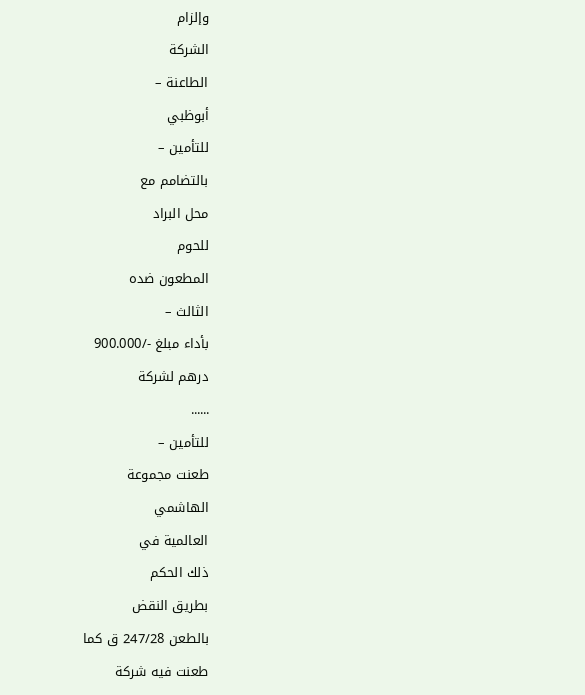وإلزام
الشركة
الطاعنة –
أبوظبي
للتأمين –
بالتضامم مع
محل البراد
للحوم
المطعون ضده
الثالث –
بأداء مبلغ -/900.000
درهم لشركة
......
للتأمين –
طعنت مجموعة
الهاشمي
العالمية في
ذلك الحكم
بطريق النقض
بالطعن 247/28 ق كما
طعنت فيه شركة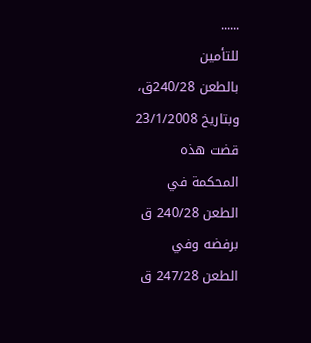......
للتأمين
بالطعن 240/28ق،
وبتاريخ 23/1/2008
قضت هذه
المحكمة في
الطعن 240/28 ق
برفضه وفي
الطعن 247/28 ق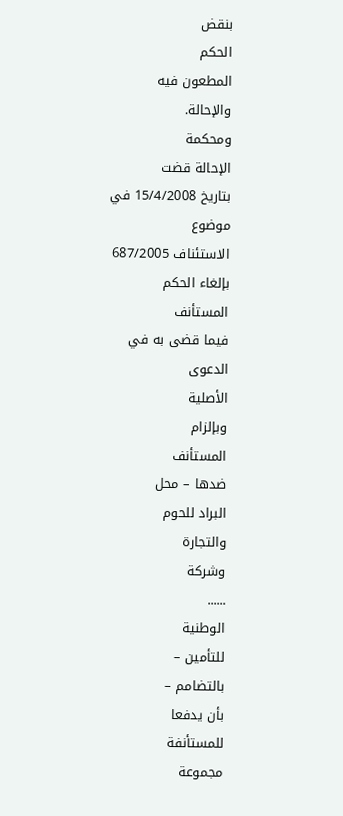بنقض
الحكم
المطعون فيه
والإحالة.
ومحكمة
الإحالة قضت
بتاريخ 15/4/2008 في
موضوع
الاستئناف 687/2005
بإلغاء الحكم
المستأنف
فيما قضى به في
الدعوى
الأصلية
وبإلزام
المستأنف
ضدها – محل
البراد للحوم
والتجارة
وشركة
......
الوطنية
للتأمين –
بالتضامم –
بأن يدفعا
للمستأنفة
مجموعة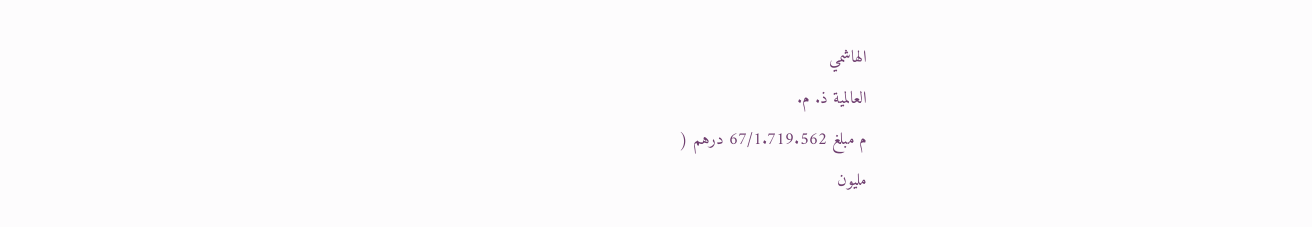الهاشمي
العالمية ذ. م.
م مبلغ 67/1.719.562 درهم (
مليون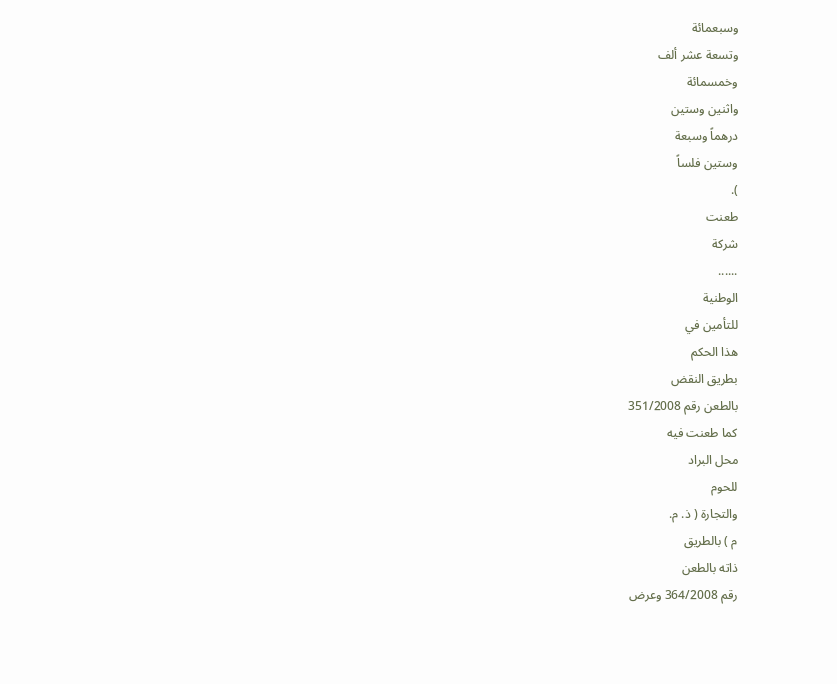وسبعمائة
وتسعة عشر ألف
وخمسمائة
واثنين وستين
درهماً وسبعة
وستين فلساً
).
طعنت
شركة
......
الوطنية
للتأمين في
هذا الحكم
بطريق النقض
بالطعن رقم 351/2008
كما طعنت فيه
محل البراد
للحوم
والتجارة ( ذ. م.
م ) بالطريق
ذاته بالطعن
رقم 364/2008 وعرض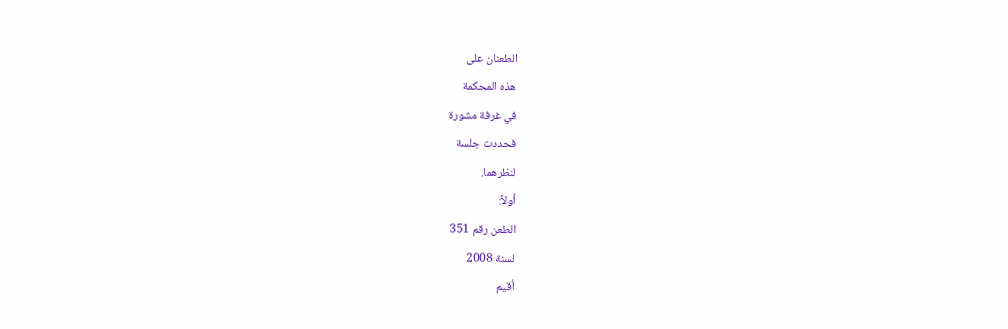الطعنان على
هذه المحكمة
في غرفة مشورة
فحددت جلسة
لنظرهما.
أولاً:
الطعن رقم 351
لسنة 2008
أقيم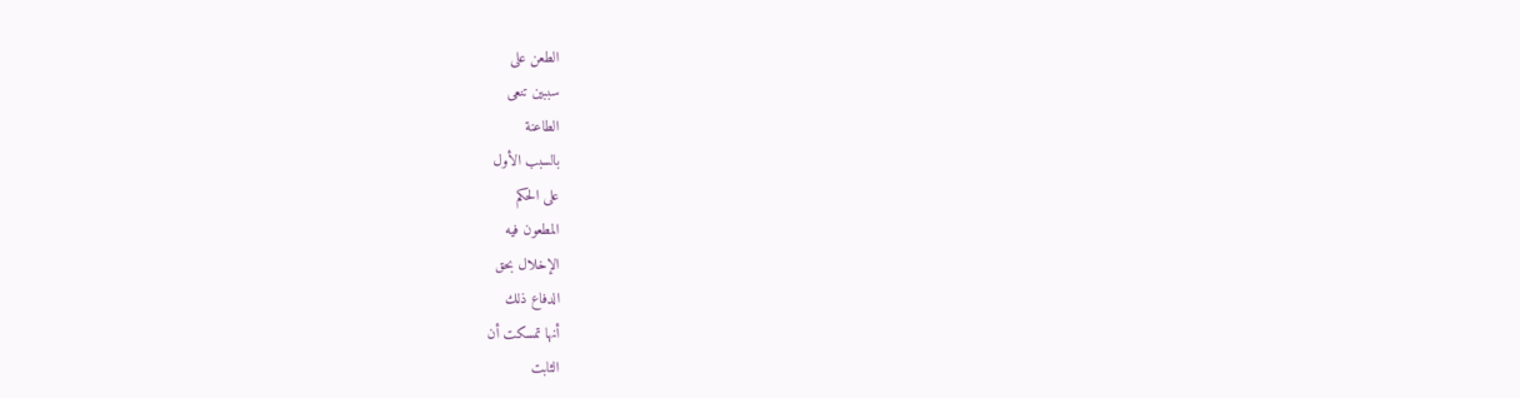الطعن على
سببين تنعى
الطاعنة
بالسبب الأول
على الحكم
المطعون فيه
الإخلال بحق
الدفاع ذلك
أنها تمسكت أن
الثابت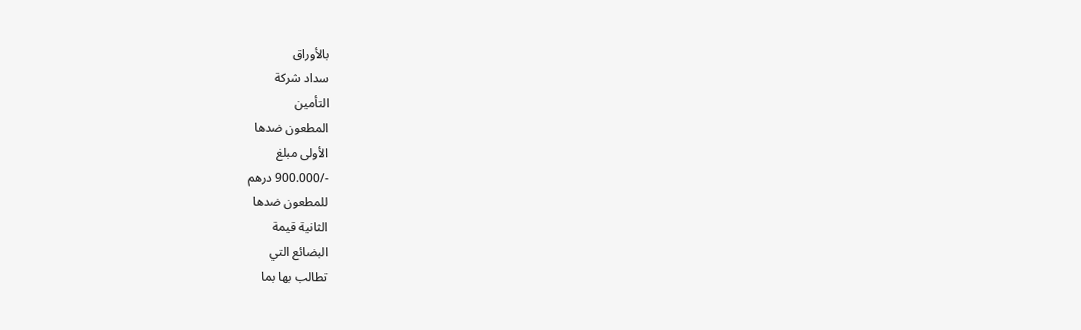بالأوراق
سداد شركة
التأمين
المطعون ضدها
الأولى مبلغ
-/900.000 درهم
للمطعون ضدها
الثانية قيمة
البضائع التي
تطالب بها بما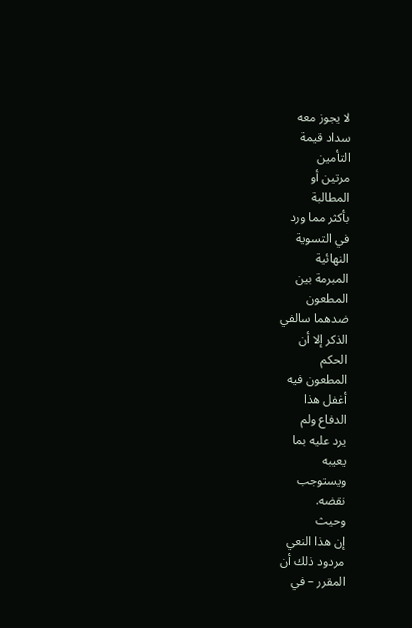لا يجوز معه
سداد قيمة
التأمين
مرتين أو
المطالبة
بأكثر مما ورد
في التسوية
النهائية
المبرمة بين
المطعون
ضدهما سالفي
الذكر إلا أن
الحكم
المطعون فيه
أغفل هذا
الدفاع ولم
يرد عليه بما
يعيبه
ويستوجب
نقضه.
وحيث
إن هذا النعي
مردود ذلك أن
المقرر – في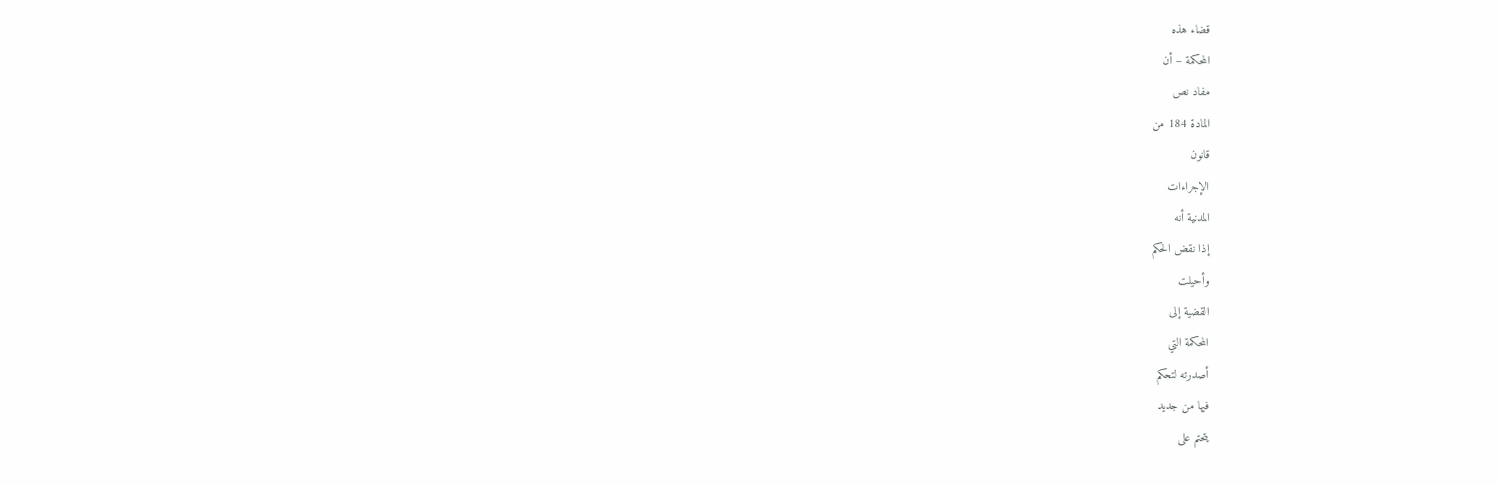قضاء هذه
المحكمة – أن
مفاد نص
المادة 184 من
قانون
الإجراءات
المدنية أنه
إذا نقض الحكم
وأحيلت
القضية إلى
المحكمة التي
أصدرته لتحكم
فيها من جديد
يتحتم على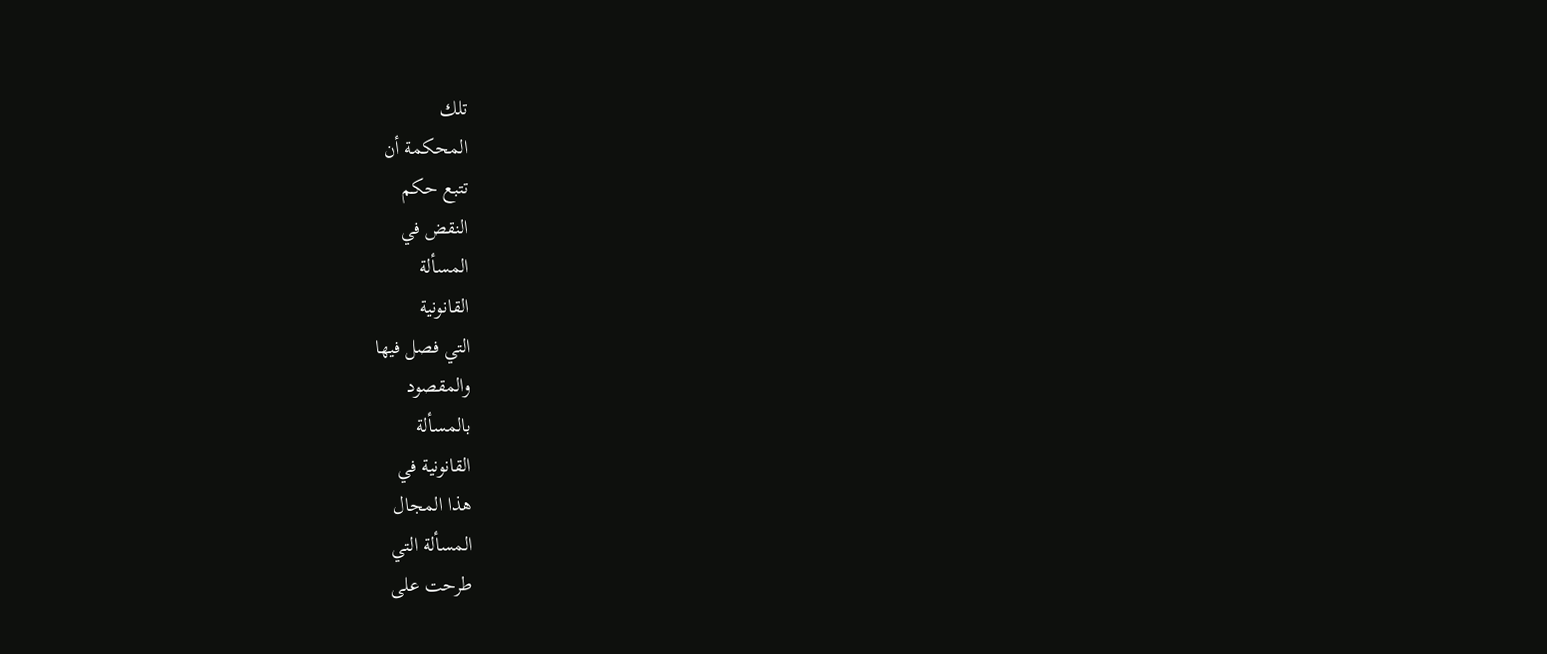تلك
المحكمة أن
تتبع حكم
النقض في
المسألة
القانونية
التي فصل فيها
والمقصود
بالمسألة
القانونية في
هذا المجال
المسألة التي
طرحت على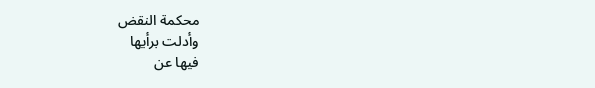محكمة النقض
وأدلت برأيها
فيها عن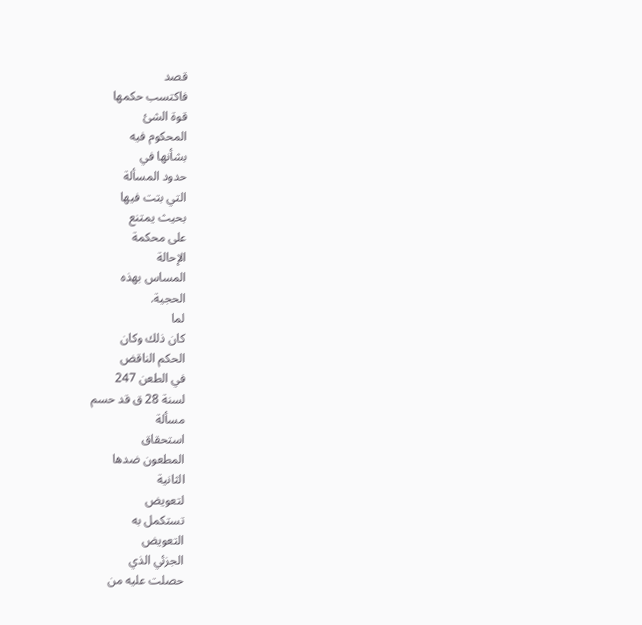قصد
فاكتسب حكمها
قوة الشئ
المحكوم فيه
بشأنها في
حدود المسألة
التي بتت فيها
بحيث يمتنع
على محكمة
الإحالة
المساس بهذه
الحجية.
لما
كان ذلك وكان
الحكم الناقض
في الطعن 247
لسنة 28 ق قد حسم
مسألة
استحقاق
المطعون ضدها
الثانية
لتعويض
تستكمل به
التعويض
الجزئي الذي
حصلت عليه من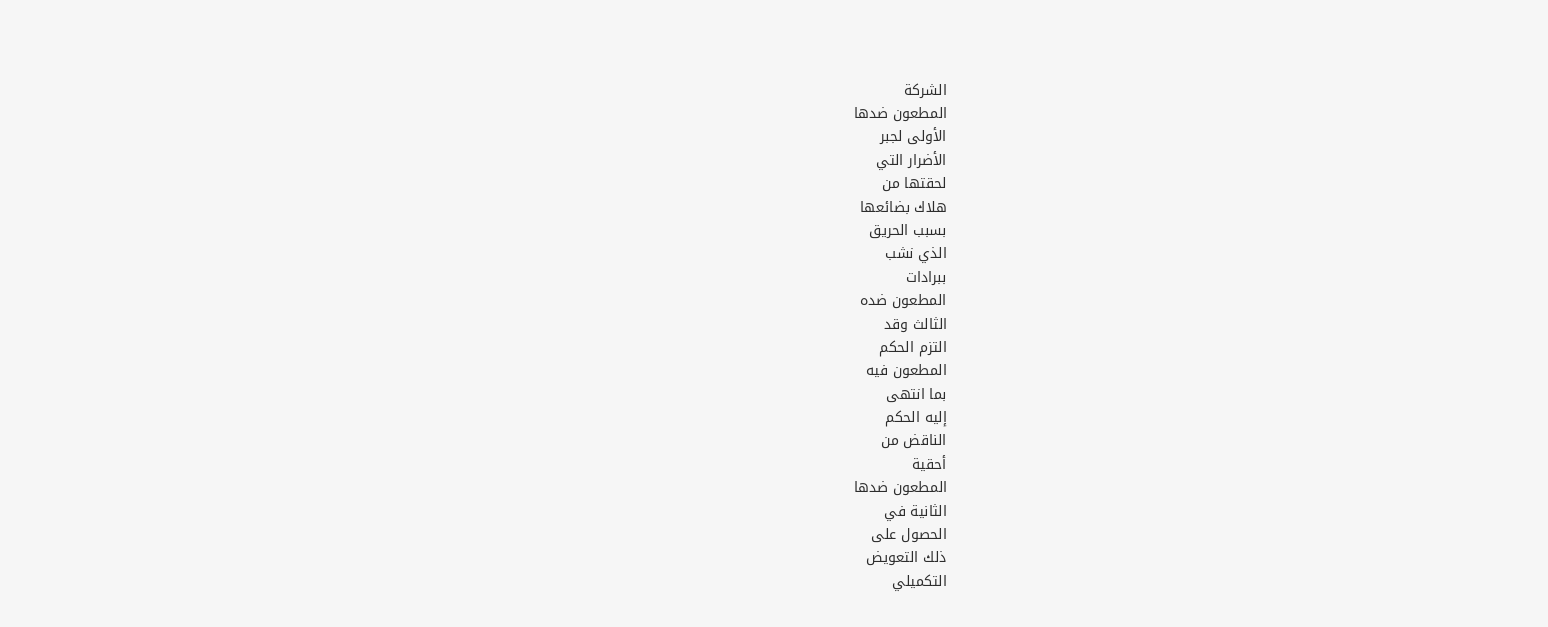الشركة
المطعون ضدها
الأولى لجبر
الأضرار التي
لحقتها من
هلاك بضائعها
بسبب الحريق
الذي نشب
ببرادات
المطعون ضده
الثالث وقد
التزم الحكم
المطعون فيه
بما انتهى
إليه الحكم
الناقض من
أحقية
المطعون ضدها
الثانية في
الحصول على
ذلك التعويض
التكميلي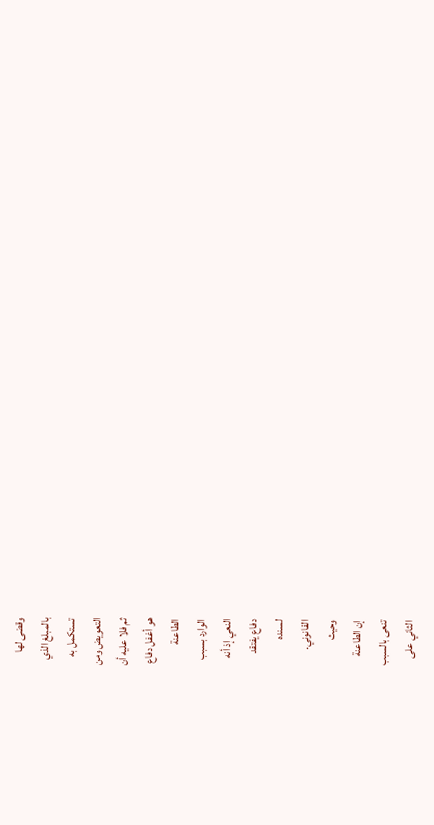وقضى لها
بالمبلغ الذي
تستكمل به
التعويض ومن
ثم فلا عليه أن
هو أغفل دفاع
الطاعنة
الوارد بسبب
النعي إذ أنه
دفاع يفتقد
لسنده
القانوني.
وحيث
إن الطاعنة
تنعى بالسبب
الثاني على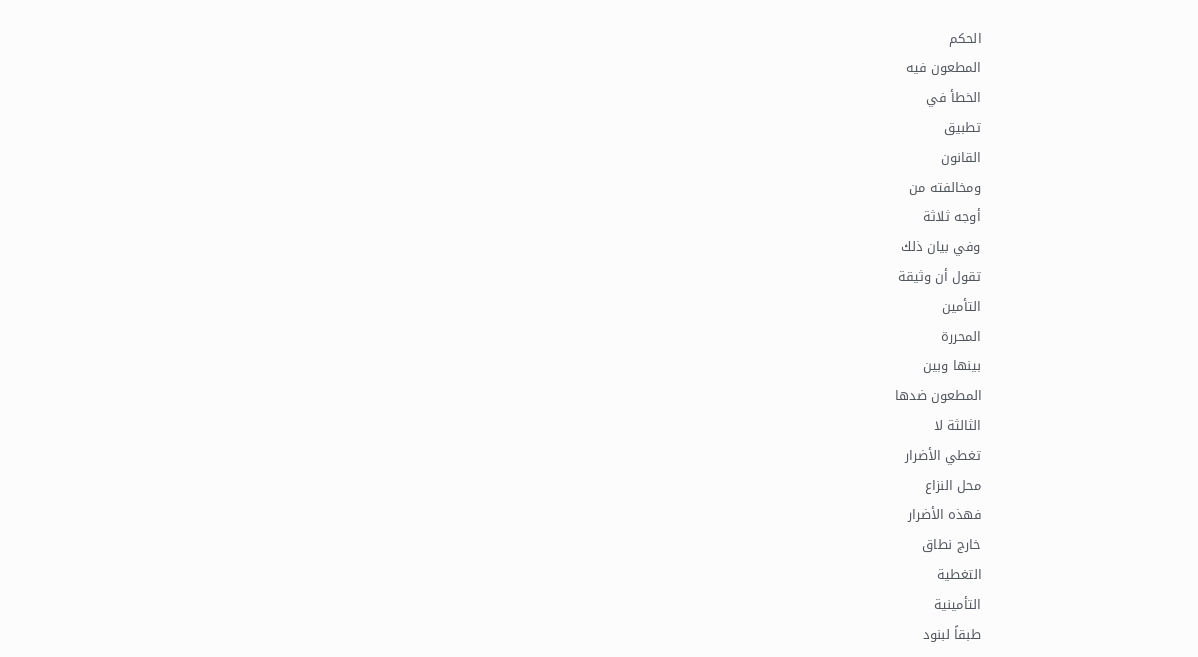الحكم
المطعون فيه
الخطأ في
تطبيق
القانون
ومخالفته من
أوجه ثلاثة
وفي بيان ذلك
تقول أن وثيقة
التأمين
المحررة
بينها وبين
المطعون ضدها
الثالثة لا
تغطي الأضرار
محل النزاع
فهذه الأضرار
خارج نطاق
التغطية
التأمينية
طبقاً لبنود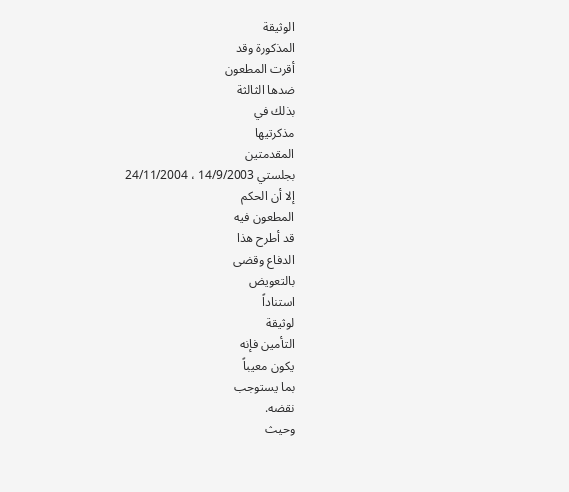الوثيقة
المذكورة وقد
أقرت المطعون
ضدها الثالثة
بذلك في
مذكرتيها
المقدمتين
بجلستي 14/9/2003 ، 24/11/2004
إلا أن الحكم
المطعون فيه
قد أطرح هذا
الدفاع وقضى
بالتعويض
استناداً
لوثيقة
التأمين فإنه
يكون معيباً
بما يستوجب
نقضه.
وحيث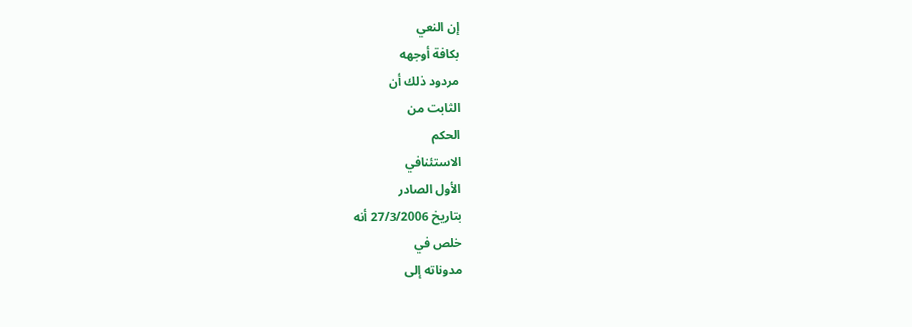إن النعي
بكافة أوجهه
مردود ذلك أن
الثابت من
الحكم
الاستئنافي
الأول الصادر
بتاريخ 27/3/2006 أنه
خلص في
مدوناته إلى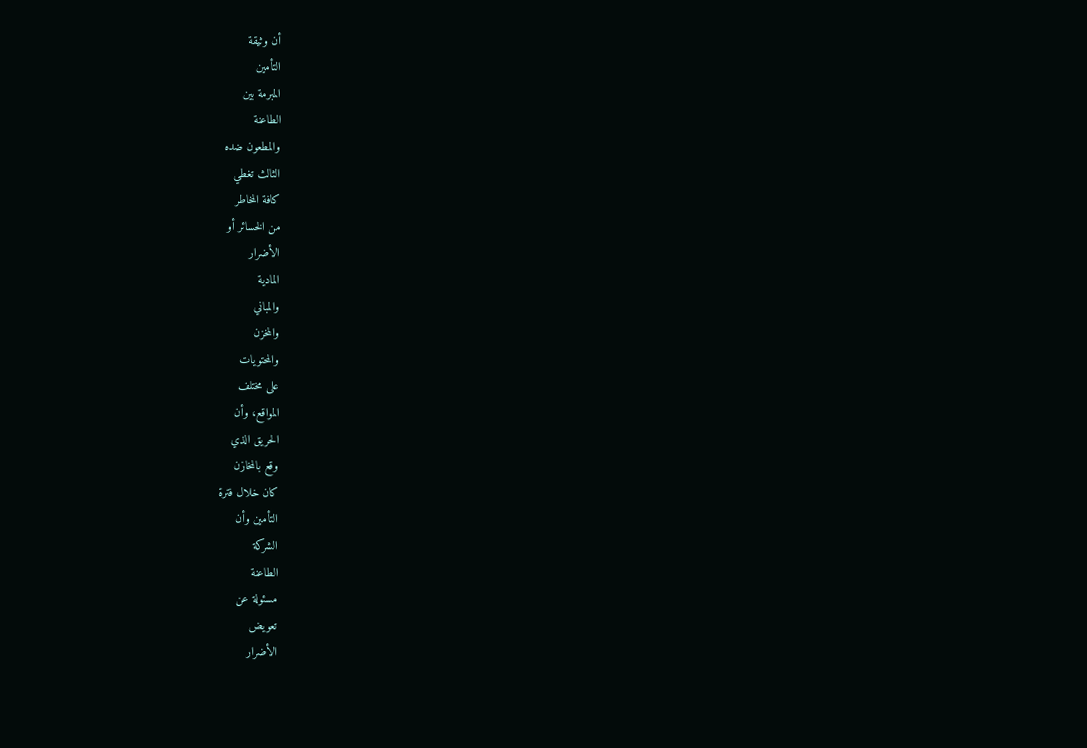أن وثيقة
التأمين
المبرمة بين
الطاعنة
والمطعون ضده
الثالث تغطي
كافة المخاطر
من الخسائر أو
الأضرار
المادية
والمباني
والمخزن
والمحتويات
على مختلف
المواقع، وأن
الحريق الذي
وقع بالمخازن
كان خلال فترة
التأمين وأن
الشركة
الطاعنة
مسئولة عن
تعويض
الأضرار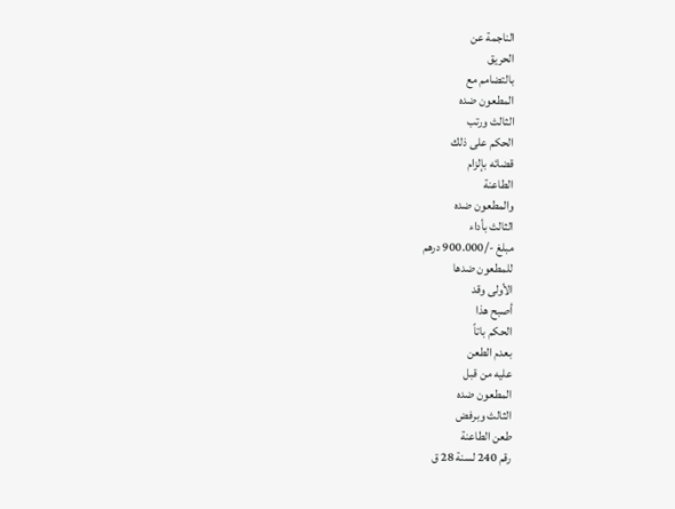الناجمة عن
الحريق
بالتضامم مع
المطعون ضده
الثالث ورتب
الحكم على ذلك
قضائه بإلزام
الطاعنة
والمطعون ضده
الثالث بأداء
مبلغ -/900.000 درهم
للمطعون ضدها
الأولى وقد
أصبح هذا
الحكم باتاً
بعدم الطعن
عليه من قبل
المطعون ضده
الثالث وبرفض
طعن الطاعنة
رقم 240 لسنة 28 ق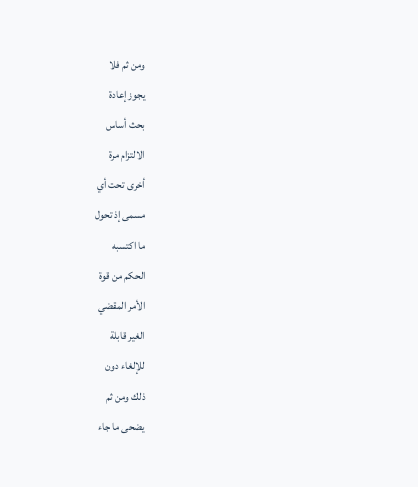ومن ثم فلا
يجوز إعادة
بحث أساس
الالتزام مرة
أخرى تحت أي
مسمى إذ تحول
ما اكتسبه
الحكم من قوة
الأمر المقضي
الغير قابلة
للإلغاء دون
ذلك ومن ثم
يضحى ما جاء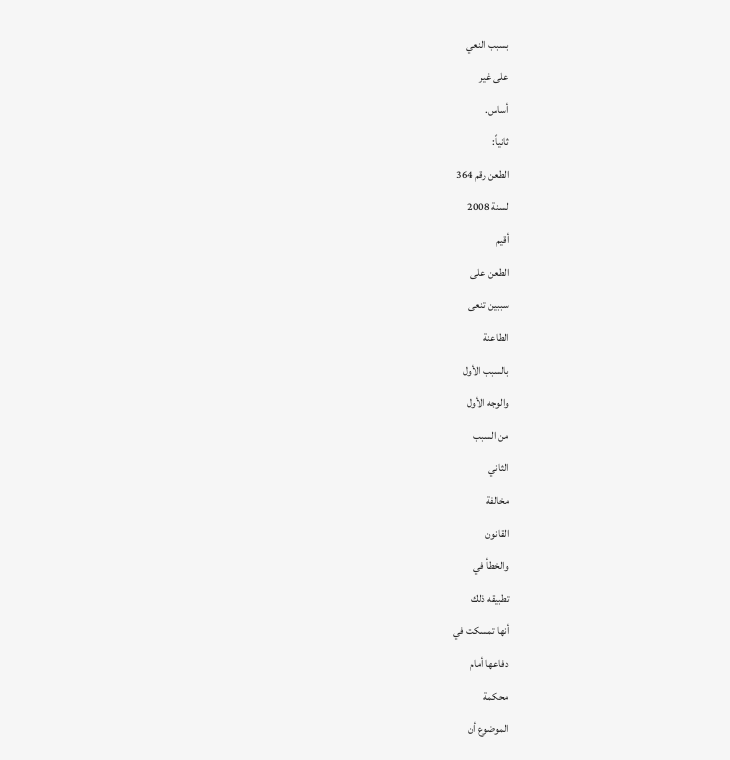بسبب النعي
على غير
أساس.
ثانياً:
الطعن رقم 364
لسنة 2008
أقيم
الطعن على
سببين تنعى
الطاعنة
بالسبب الأول
والوجه الأول
من السبب
الثاني
مخالفة
القانون
والخطأ في
تطبيقه ذلك
أنها تمسكت في
دفاعها أمام
محكمة
الموضوع أن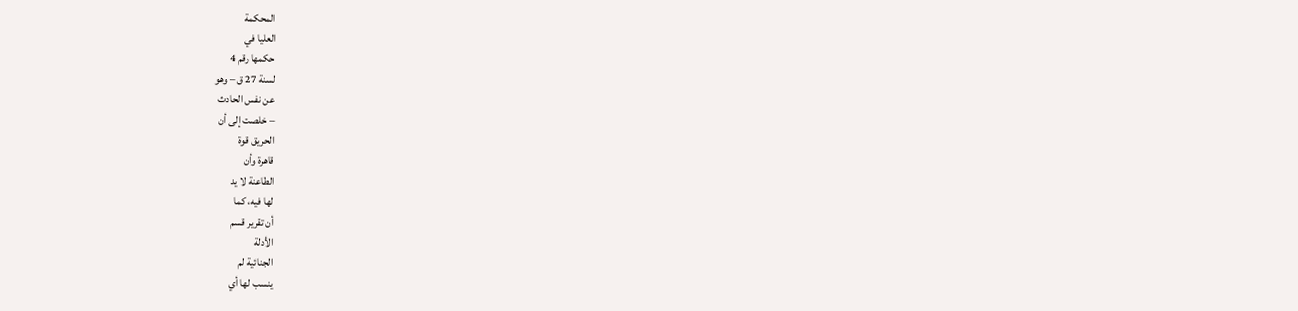المحكمة
العليا في
حكمها رقم 4
لسنة 27 ق – وهو
عن نفس الحادث
– خلصت إلى أن
الحريق قوة
قاهرة وأن
الطاعنة لا يد
لها فيه، كما
أن تقرير قسم
الأدلة
الجنائية لم
ينسب لها أي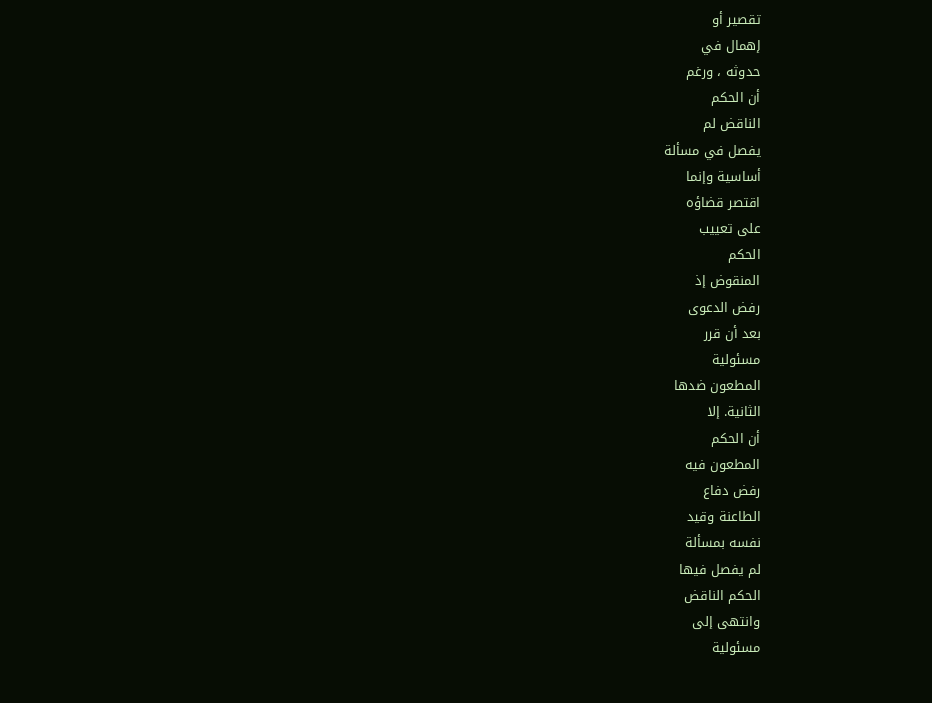تقصير أو
إهمال في
حدوثه ، ورغم
أن الحكم
الناقض لم
يفصل في مسألة
أساسية وإنما
اقتصر قضاؤه
على تعييب
الحكم
المنقوض إذ
رفض الدعوى
بعد أن قرر
مسئولية
المطعون ضدها
الثانية. إلا
أن الحكم
المطعون فيه
رفض دفاع
الطاعنة وقيد
نفسه بمسألة
لم يفصل فيها
الحكم الناقض
وانتهى إلى
مسئولية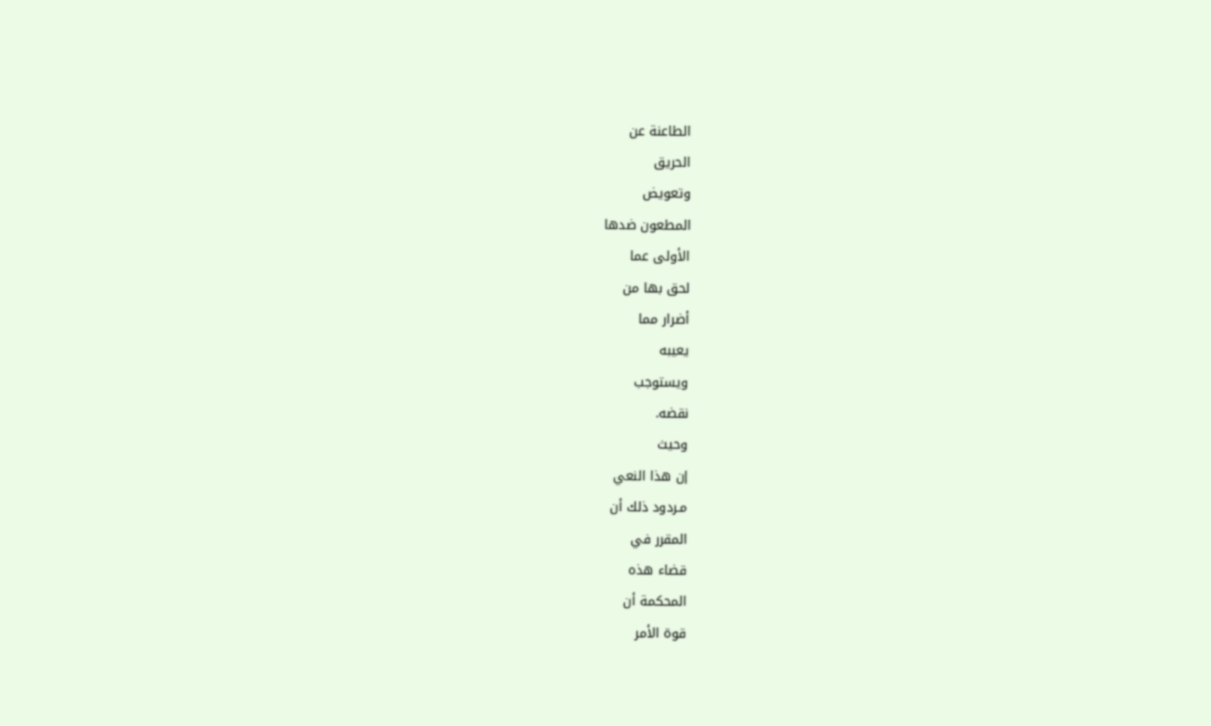الطاعنة عن
الحريق
وتعويض
المطعون ضدها
الأولى عما
لحق بها من
أضرار مما
يعيبه
ويستوجب
نقضه.
وحيث
إن هذا النعي
مـردود ذلك أن
المقرر في
قضاء هذه
المحكمة أن
قوة الأمر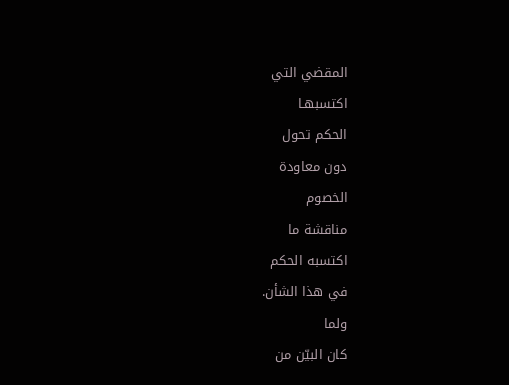المقضي التي
اكتسبهـا
الحكم تحول
دون معاودة
الخصوم
مناقشة ما
اكتسبه الحكم
في هذا الشأن.
ولما
كان البيّن من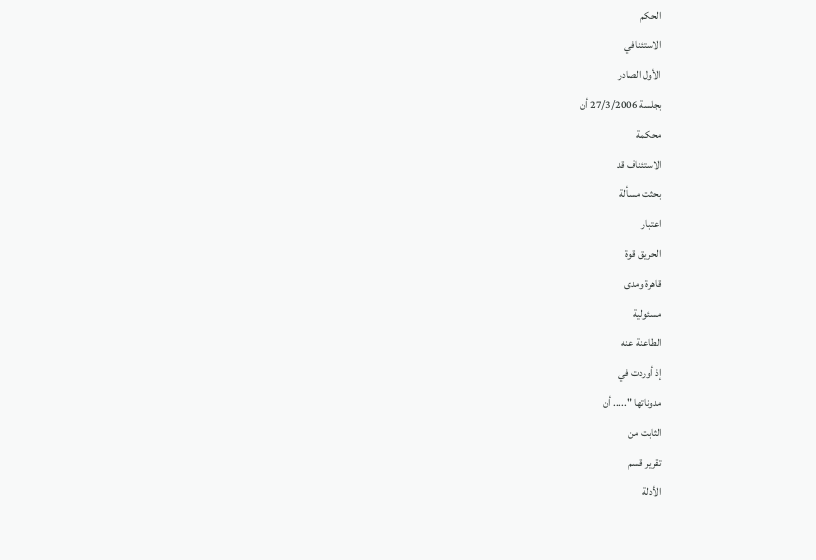الحكم
الاستئنافي
الأول الصادر
بجلسة 27/3/2006 أن
محكمة
الاستئناف قد
بحثت مسألة
اعتبار
الحريق قوة
قاهرة ومدى
مسئولية
الطاعنة عنه
إذ أوردت في
مدوناتها "..... أن
الثابت من
تقرير قسم
الأدلة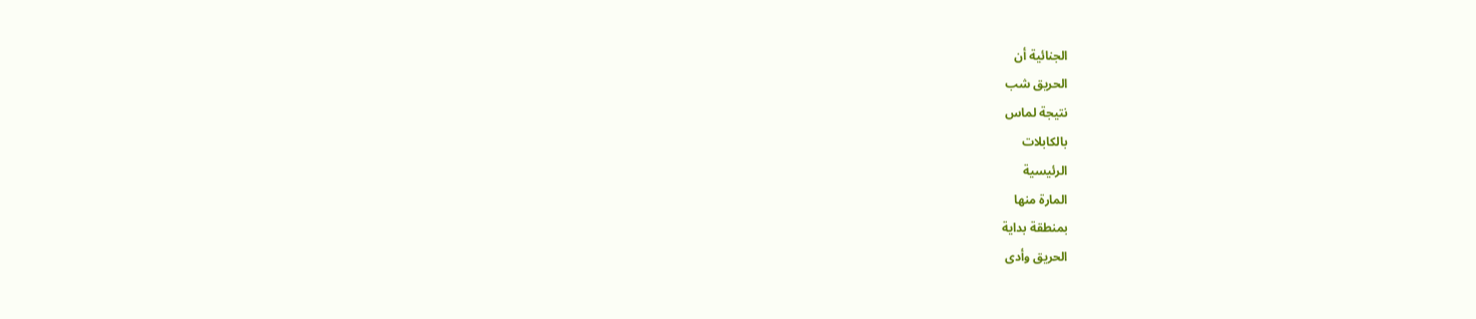الجنائية أن
الحريق شب
نتيجة لماس
بالكابلات
الرئيسية
المارة منها
بمنطقة بداية
الحريق وأدى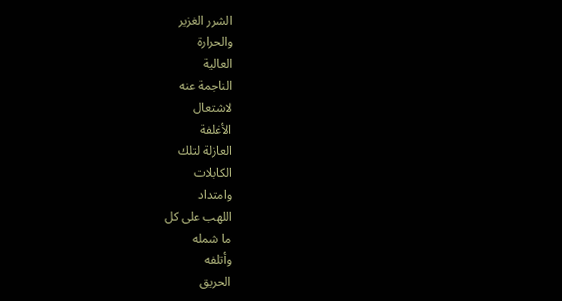الشرر الغزير
والحرارة
العالية
الناجمة عنه
لاشتعال
الأغلفة
العازلة لتلك
الكابلات
وامتداد
اللهب على كل
ما شمله
وأتلفه
الحريق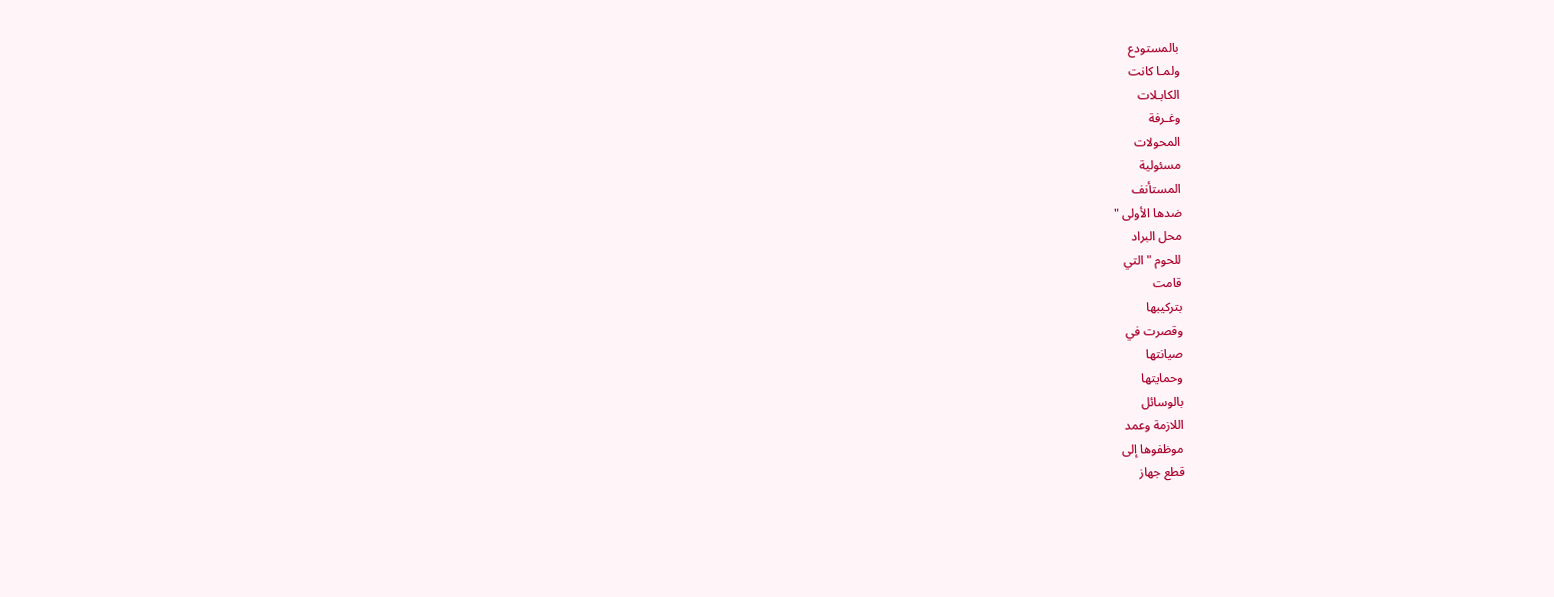بالمستودع
ولمـا كانت
الكابـلات
وغـرفة
المحولات
مسئولية
المستأنف
ضدها الأولى "
محل البراد
للحوم " التي
قامت
بتركيبها
وقصرت في
صيانتها
وحمايتها
بالوسائل
اللازمة وعمد
موظفوها إلى
قطع جهاز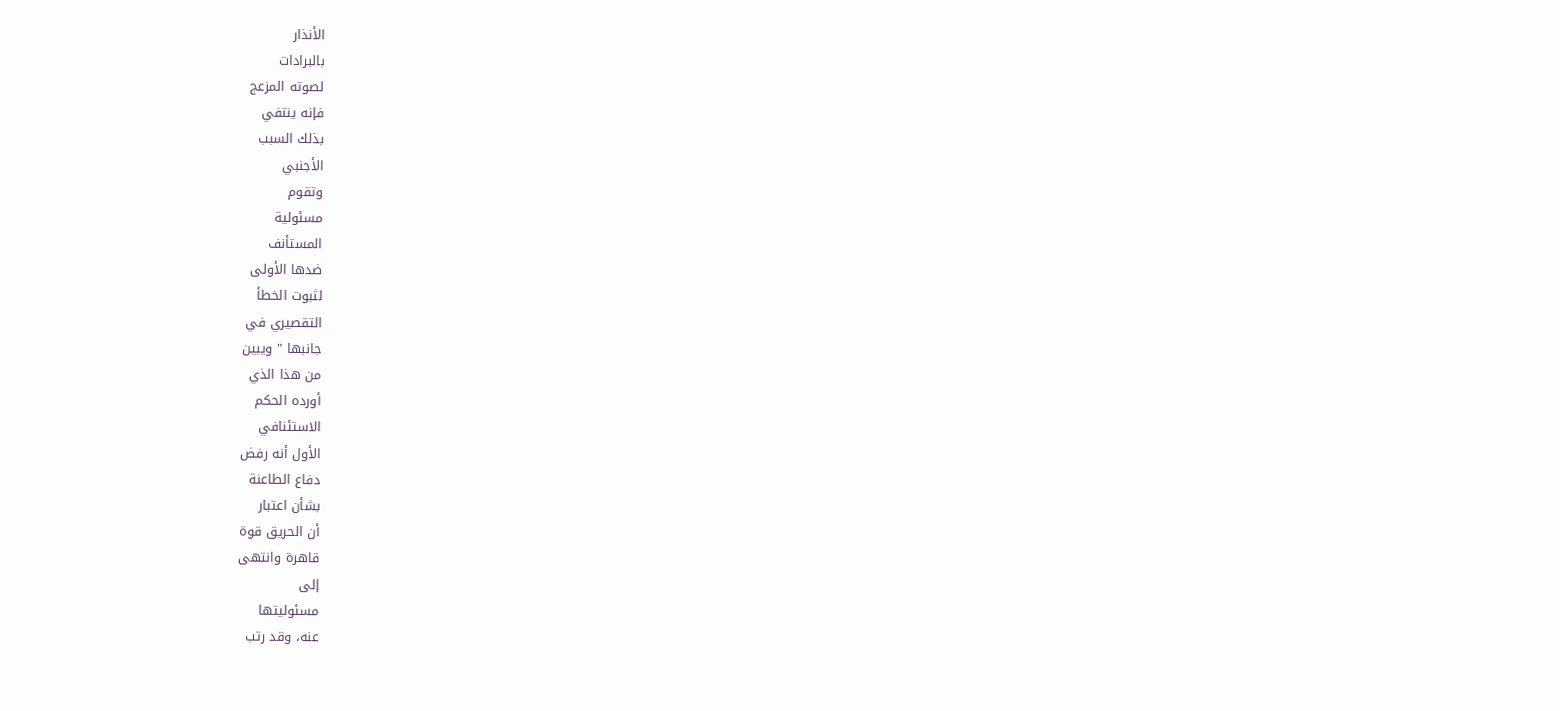الأنذار
بالبرادات
لصوته المزعج
فإنه ينتفي
بذلك السبب
الأجنبي
وتقوم
مسئولية
المستأنف
ضدها الأولى
لثبوت الخطأ
التقصيري في
جانبها " ويبين
من هذا الذي
أورده الحكم
الاستئنافي
الأول أنه رفض
دفاع الطاعنة
بشأن اعتبار
أن الحريق قوة
قاهرة وانتهى
إلى
مسئوليتها
عنه، وقد رتب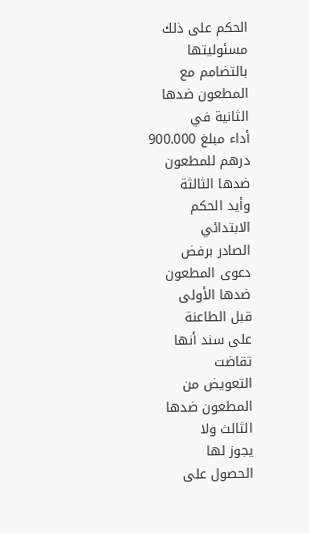الحكم على ذلك
مسئوليتها
بالتضامم مع
المطعون ضدها
الثانية في
أداء مبلغ 900.000
درهم للمطعون
ضدها الثالثة
وأيد الحكم
الابتدائي
الصادر برفض
دعوى المطعون
ضدها الأولى
قبل الطاعنة
على سند أنها
تقاضت
التعويض من
المطعون ضدها
الثالث ولا
يجوز لها
الحصول على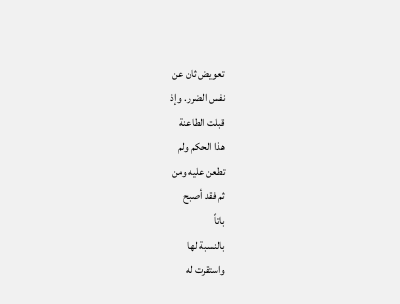تعويض ثان عن
نفس الضرر. وإذ
قبلت الطاعنة
هذا الحكم ولم
تطعن عليه ومن
ثم فقد أصبح
باتاً
بالنسبة لها
واستقرت له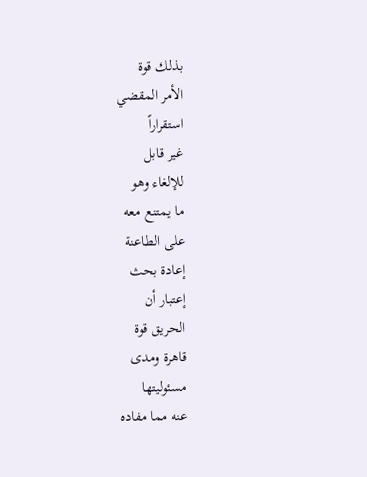بذلك قوة
الأمر المقضي
استقراراً
غير قابل
للإلغاء وهو
ما يمتنع معه
على الطاعنة
إعادة بحث
إعتبار أن
الحريق قوة
قاهرة ومدى
مسئوليتها
عنه مما مفاده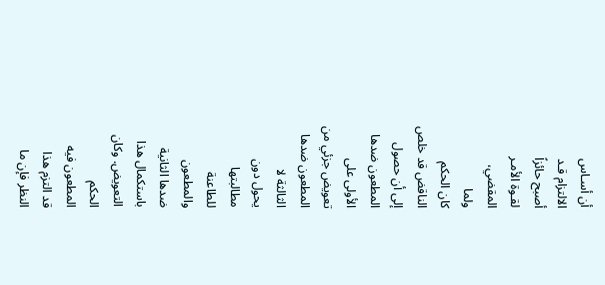أن أسـاس
الالتزام قـد
أصبح حائزاً
لقـوة الأمـر
المقضي،
ولما
كان الحكم
الناقض قد خلص
إلى أن حصول
المطعون ضدها
الأولى على
تعويض جزئي من
المطعون ضدها
الثالثة لا
يحول دون
مطالبتها
للطاعنة
والمطعون
ضدها الثانية
باستكمال هذا
التعويض. وكان
الحكم
المطعون فيه
قد التزم هذا
النظر فإن ما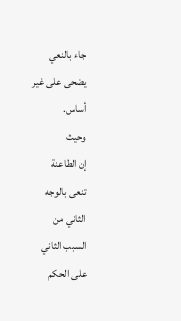جاء بالنعي
يضحى على غير
أساس.
وحيث
إن الطاعنة
تنعى بالوجه
الثاني من
السبب الثاني
على الحكم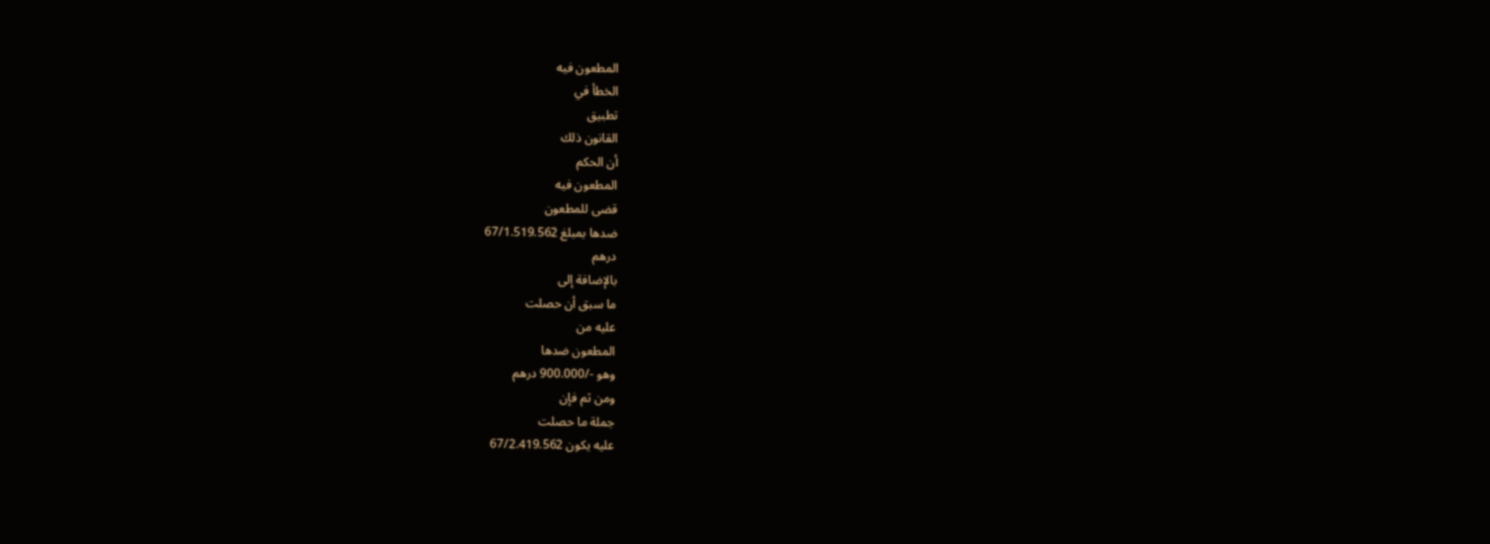المطعون فيه
الخطأ في
تطبيق
القانون ذلك
أن الحكم
المطعون فيه
قضى للمطعون
ضدها بمبلغ 67/1.519.562
درهم
بالإضافة إلى
ما سبق أن حصلت
عليه من
المطعون ضدها
وهو -/900.000 درهم
ومن ثم فإن
جملة ما حصلت
عليه يكون 67/2.419.562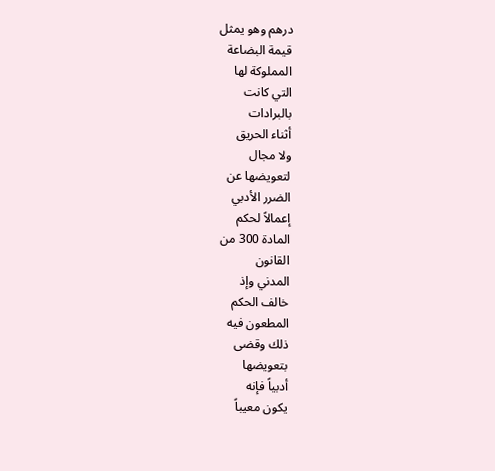درهم وهو يمثل
قيمة البضاعة
المملوكة لها
التي كانت
بالبرادات
أثناء الحريق
ولا مجال
لتعويضها عن
الضرر الأدبي
إعمالاً لحكم
المادة 300 من
القانون
المدني وإذ
خالف الحكم
المطعون فيه
ذلك وقضى
بتعويضها
أدبياً فإنه
يكون معيباً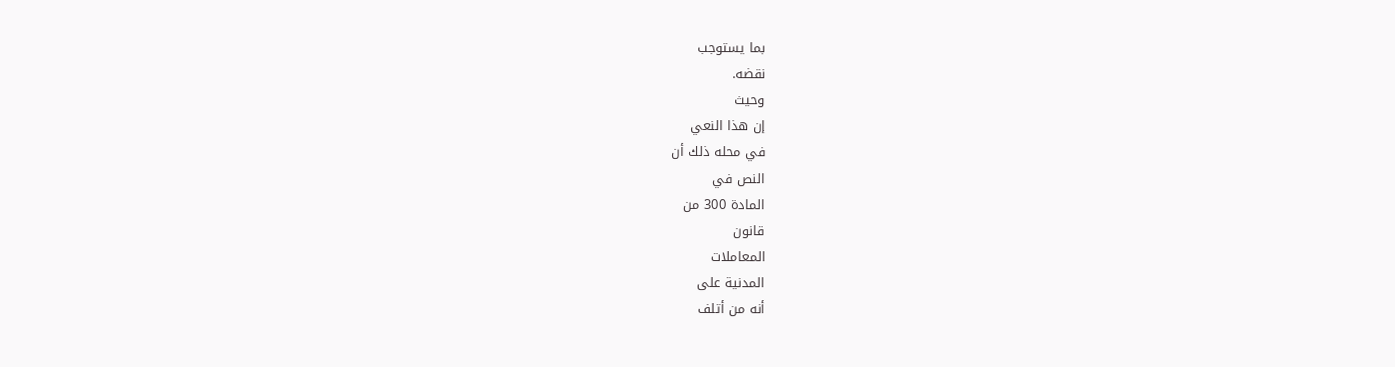بما يستوجب
نقضه.
وحيث
إن هذا النعي
في محله ذلك أن
النص في
المادة 300 من
قانون
المعاملات
المدنية على
أنه من أتلف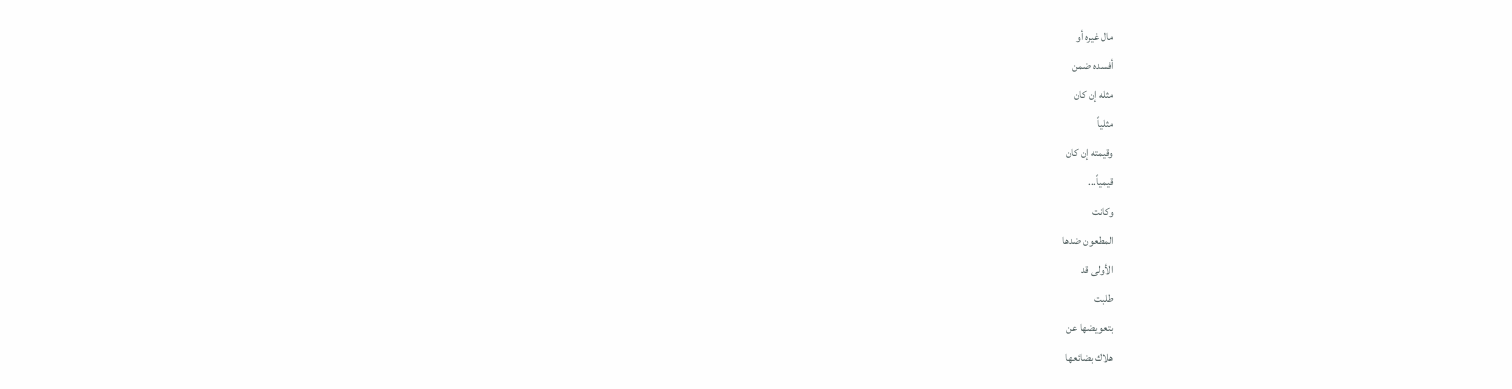مال غيره أو
أفسده ضمن
مثله إن كان
مثلياً
وقيمته إن كان
قيمياً...
وكانت
المطعون ضدها
الأولى قد
طلبت
بتعويضها عن
هلاك بضائعها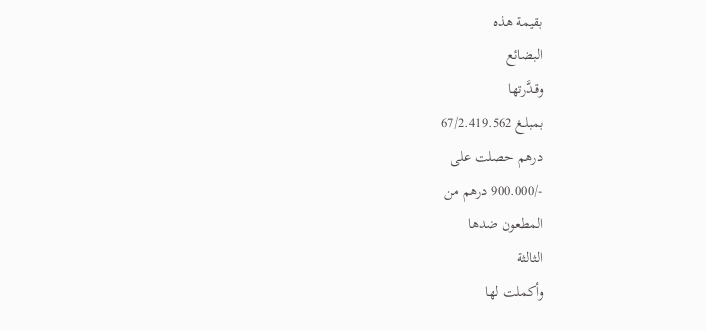بقيمة هذه
البضائع
وقـدَّرتها
بمبلـغ 67/2.419.562
درهم حصلت على
-/900.000 درهم من
المطعون ضدها
الثالثة
وأكملت لها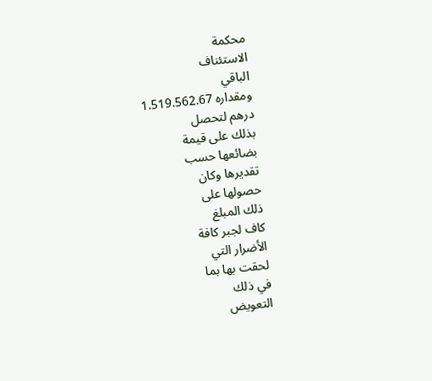محكمة
الاستئناف
الباقي
ومقداره 1.519.562.67
درهم لتحصل
بذلك على قيمة
بضائعها حسب
تقديرها وكان
حصولها على
ذلك المبلغ
كاف لجبر كافة
الأضرار التي
لحقت بها بما
في ذلك
التعويض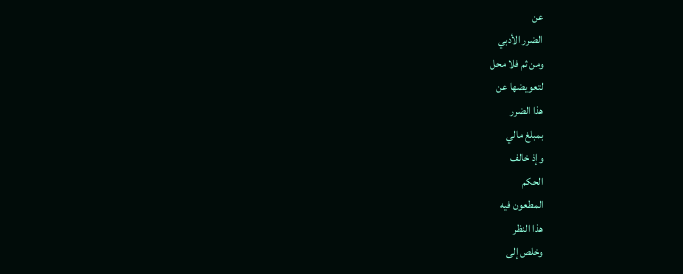عن
الضرر الأدبي
ومن ثم فلا محل
لتعويضها عن
هذا الضرر
بمبلغ مالي
وإذ خالف
الحكم
المطعون فيه
هذا النظر
وخلص إلى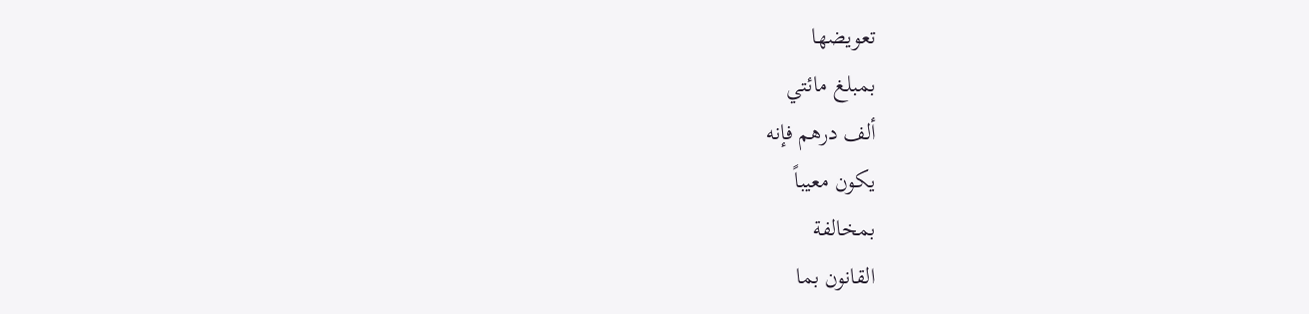تعويضها
بمبلغ مائتي
ألف درهم فإنه
يكون معيباً
بمخالفة
القانون بما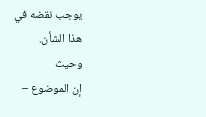يوجب نقضه في
هذا الشأن.
وحيث
إن الموضوع –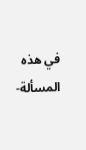في هذه
المسألة-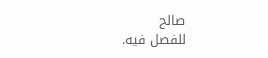صالح
للفصل فيه.